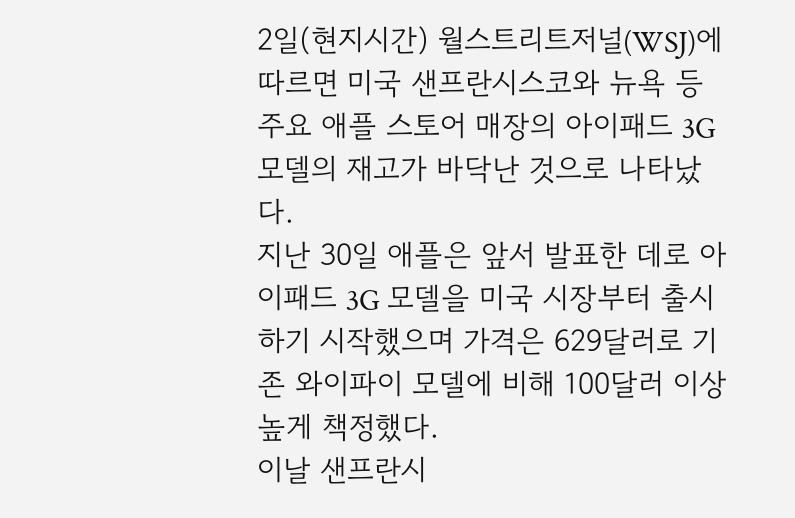2일(현지시간) 월스트리트저널(WSJ)에 따르면 미국 샌프란시스코와 뉴욕 등 주요 애플 스토어 매장의 아이패드 3G 모델의 재고가 바닥난 것으로 나타났다.
지난 30일 애플은 앞서 발표한 데로 아이패드 3G 모델을 미국 시장부터 출시하기 시작했으며 가격은 629달러로 기존 와이파이 모델에 비해 100달러 이상 높게 책정했다.
이날 샌프란시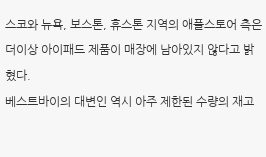스코와 뉴욕, 보스톤, 휴스톤 지역의 애플스토어 측은 더이상 아이패드 제품이 매장에 남아있지 않다고 밝혔다.
베스트바이의 대변인 역시 아주 제한된 수량의 재고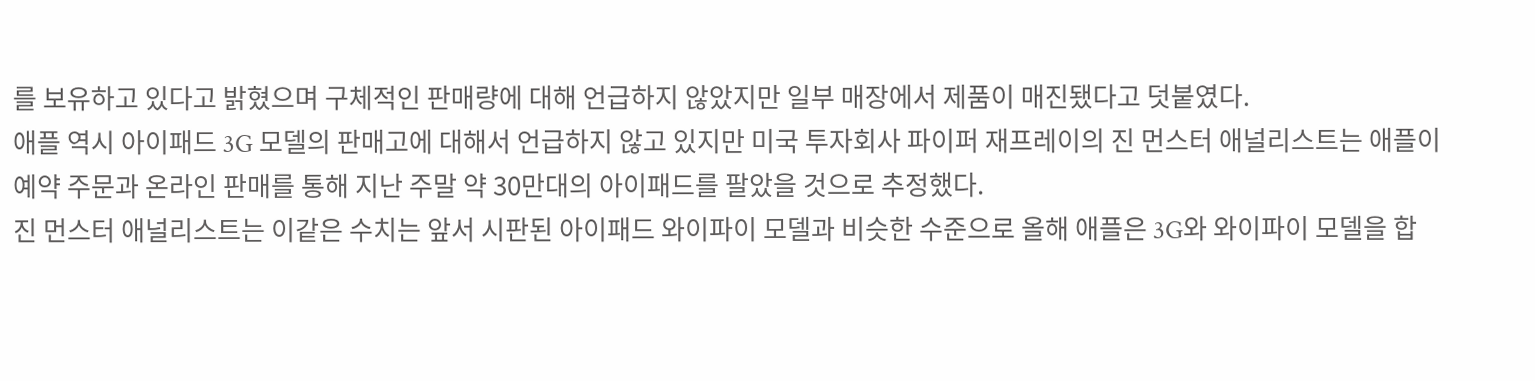를 보유하고 있다고 밝혔으며 구체적인 판매량에 대해 언급하지 않았지만 일부 매장에서 제품이 매진됐다고 덧붙였다.
애플 역시 아이패드 3G 모델의 판매고에 대해서 언급하지 않고 있지만 미국 투자회사 파이퍼 재프레이의 진 먼스터 애널리스트는 애플이 예약 주문과 온라인 판매를 통해 지난 주말 약 30만대의 아이패드를 팔았을 것으로 추정했다.
진 먼스터 애널리스트는 이같은 수치는 앞서 시판된 아이패드 와이파이 모델과 비슷한 수준으로 올해 애플은 3G와 와이파이 모델을 합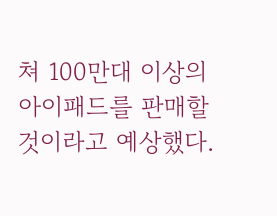쳐 100만대 이상의 아이패드를 판매할 것이라고 예상했다.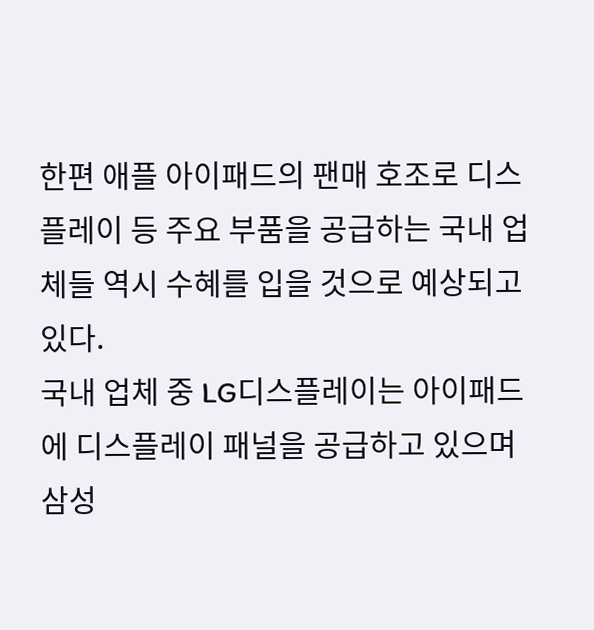한편 애플 아이패드의 팬매 호조로 디스플레이 등 주요 부품을 공급하는 국내 업체들 역시 수혜를 입을 것으로 예상되고 있다.
국내 업체 중 LG디스플레이는 아이패드에 디스플레이 패널을 공급하고 있으며 삼성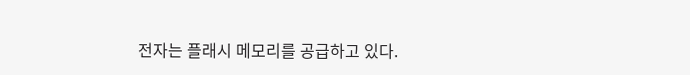전자는 플래시 메모리를 공급하고 있다.